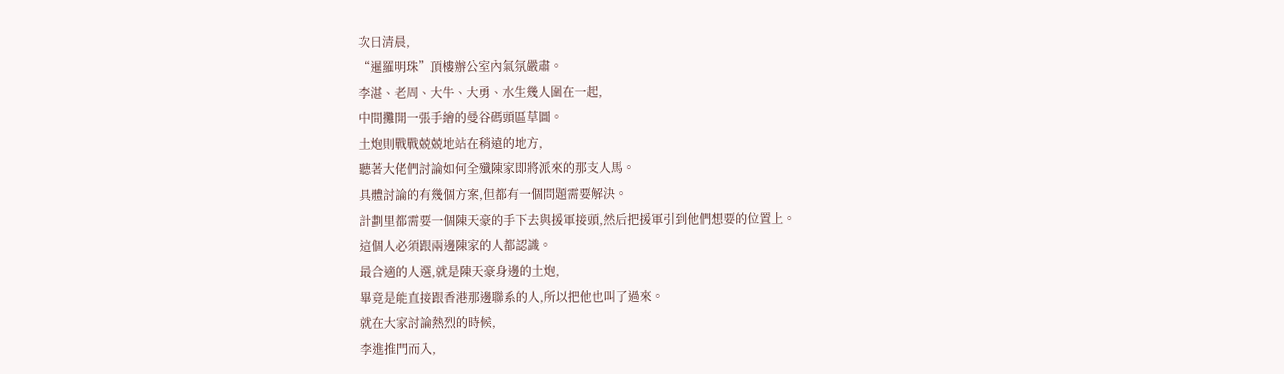次日清晨,
“暹羅明珠”頂樓辦公室內氣氛嚴肅。
李湛、老周、大牛、大勇、水生幾人圍在一起,
中間攤開一張手繪的曼谷碼頭區草圖。
土炮則戰戰兢兢地站在稍遠的地方,
聽著大佬們討論如何全殲陳家即將派來的那支人馬。
具體討論的有幾個方案,但都有一個問題需要解決。
計劃里都需要一個陳天豪的手下去與援軍接頭,然后把援軍引到他們想要的位置上。
這個人必須跟兩邊陳家的人都認識。
最合適的人選,就是陳天豪身邊的土炮,
畢竟是能直接跟香港那邊聯系的人,所以把他也叫了過來。
就在大家討論熱烈的時候,
李進推門而入,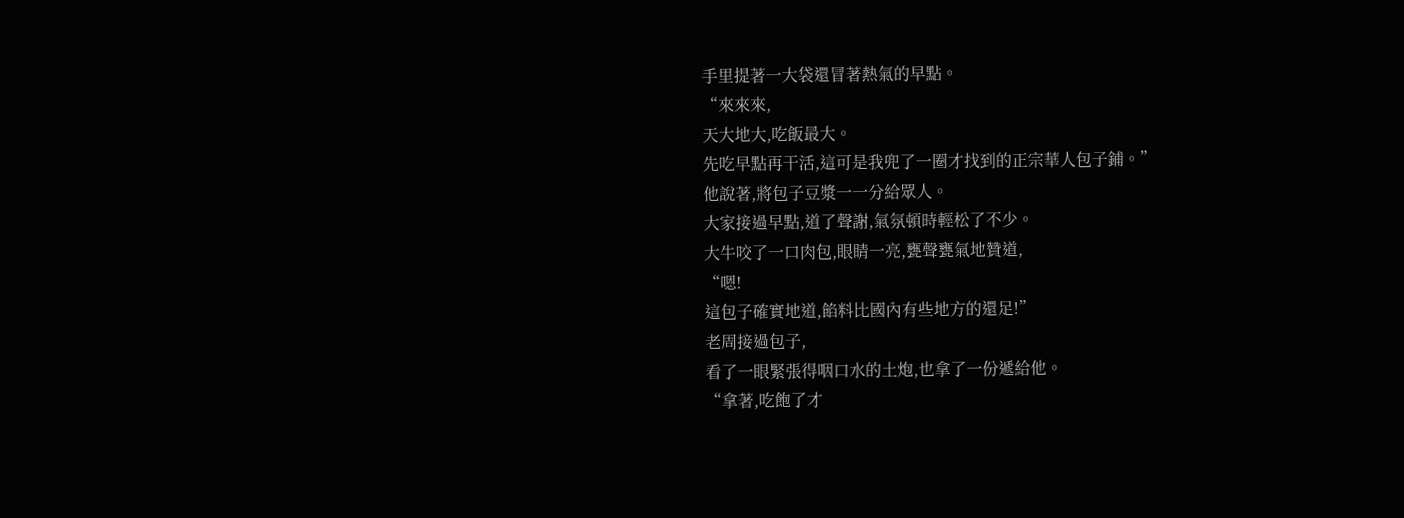手里提著一大袋還冒著熱氣的早點。
“來來來,
天大地大,吃飯最大。
先吃早點再干活,這可是我兜了一圈才找到的正宗華人包子鋪。”
他說著,將包子豆漿一一分給眾人。
大家接過早點,道了聲謝,氣氛頓時輕松了不少。
大牛咬了一口肉包,眼睛一亮,甕聲甕氣地贊道,
“嗯!
這包子確實地道,餡料比國內有些地方的還足!”
老周接過包子,
看了一眼緊張得咽口水的土炮,也拿了一份遞給他。
“拿著,吃飽了才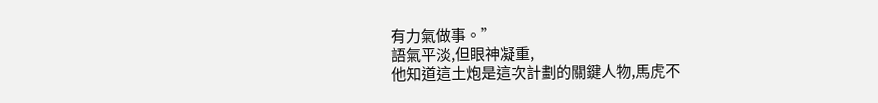有力氣做事。”
語氣平淡,但眼神凝重,
他知道這土炮是這次計劃的關鍵人物,馬虎不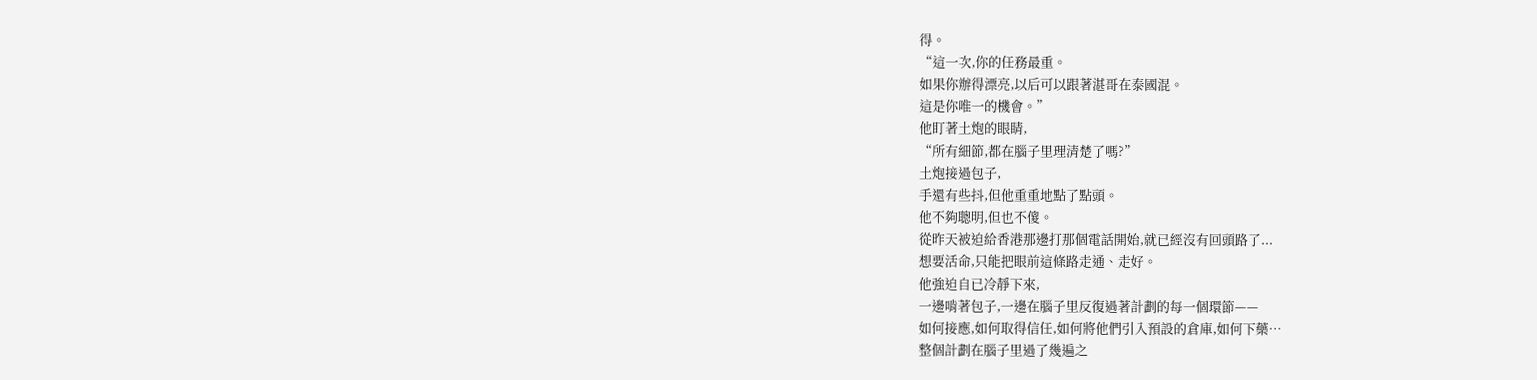得。
“這一次,你的任務最重。
如果你辦得漂亮,以后可以跟著湛哥在泰國混。
這是你唯一的機會。”
他盯著土炮的眼睛,
“所有細節,都在腦子里理清楚了嗎?”
土炮接過包子,
手還有些抖,但他重重地點了點頭。
他不夠聰明,但也不傻。
從昨天被迫給香港那邊打那個電話開始,就已經沒有回頭路了...
想要活命,只能把眼前這條路走通、走好。
他強迫自已冷靜下來,
一邊啃著包子,一邊在腦子里反復過著計劃的每一個環節——
如何接應,如何取得信任,如何將他們引入預設的倉庫,如何下藥…
整個計劃在腦子里過了幾遍之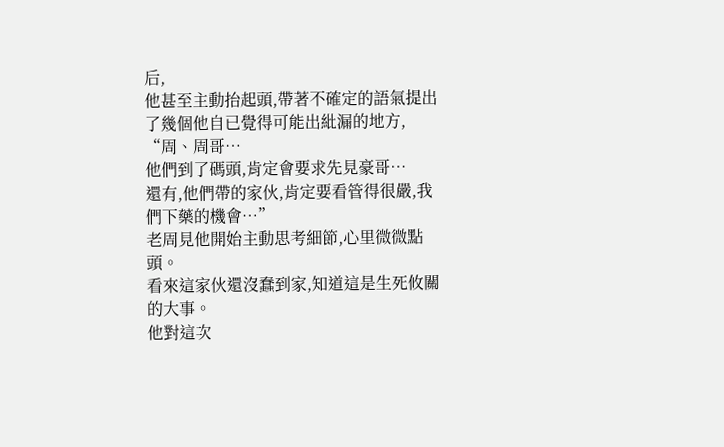后,
他甚至主動抬起頭,帶著不確定的語氣提出了幾個他自已覺得可能出紕漏的地方,
“周、周哥…
他們到了碼頭,肯定會要求先見豪哥…
還有,他們帶的家伙,肯定要看管得很嚴,我們下藥的機會…”
老周見他開始主動思考細節,心里微微點頭。
看來這家伙還沒蠢到家,知道這是生死攸關的大事。
他對這次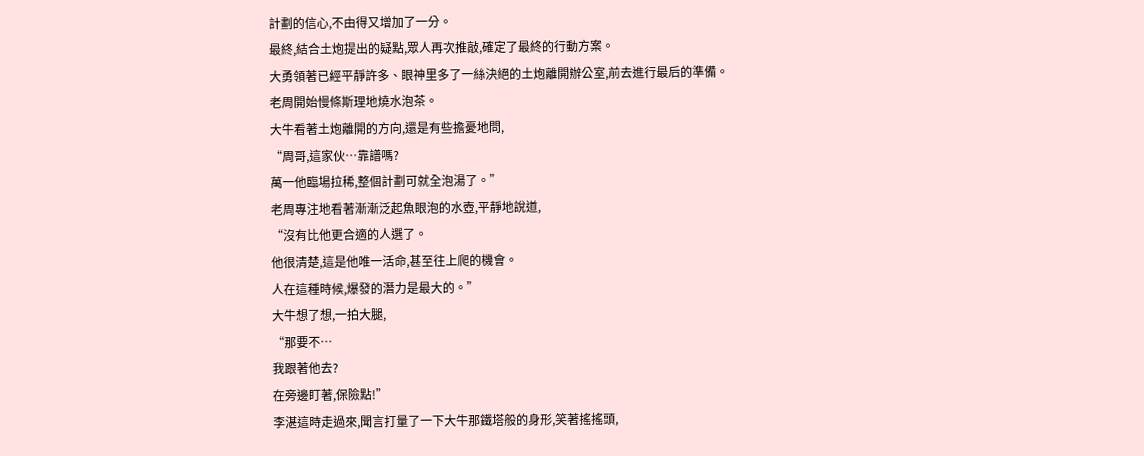計劃的信心,不由得又增加了一分。
最終,結合土炮提出的疑點,眾人再次推敲,確定了最終的行動方案。
大勇領著已經平靜許多、眼神里多了一絲決絕的土炮離開辦公室,前去進行最后的準備。
老周開始慢條斯理地燒水泡茶。
大牛看著土炮離開的方向,還是有些擔憂地問,
“周哥,這家伙…靠譜嗎?
萬一他臨場拉稀,整個計劃可就全泡湯了。”
老周專注地看著漸漸泛起魚眼泡的水壺,平靜地說道,
“沒有比他更合適的人選了。
他很清楚,這是他唯一活命,甚至往上爬的機會。
人在這種時候,爆發的潛力是最大的。”
大牛想了想,一拍大腿,
“那要不…
我跟著他去?
在旁邊盯著,保險點!”
李湛這時走過來,聞言打量了一下大牛那鐵塔般的身形,笑著搖搖頭,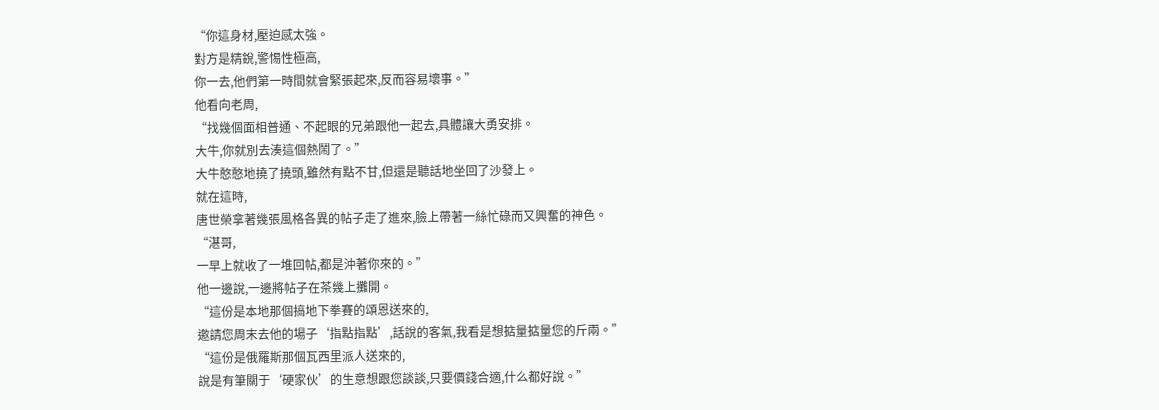“你這身材,壓迫感太強。
對方是精銳,警惕性極高,
你一去,他們第一時間就會緊張起來,反而容易壞事。”
他看向老周,
“找幾個面相普通、不起眼的兄弟跟他一起去,具體讓大勇安排。
大牛,你就別去湊這個熱鬧了。”
大牛憨憨地撓了撓頭,雖然有點不甘,但還是聽話地坐回了沙發上。
就在這時,
唐世榮拿著幾張風格各異的帖子走了進來,臉上帶著一絲忙碌而又興奮的神色。
“湛哥,
一早上就收了一堆回帖,都是沖著你來的。”
他一邊說,一邊將帖子在茶幾上攤開。
“這份是本地那個搞地下拳賽的頌恩送來的,
邀請您周末去他的場子‘指點指點’,話說的客氣,我看是想掂量掂量您的斤兩。”
“這份是俄羅斯那個瓦西里派人送來的,
說是有筆關于‘硬家伙’的生意想跟您談談,只要價錢合適,什么都好說。”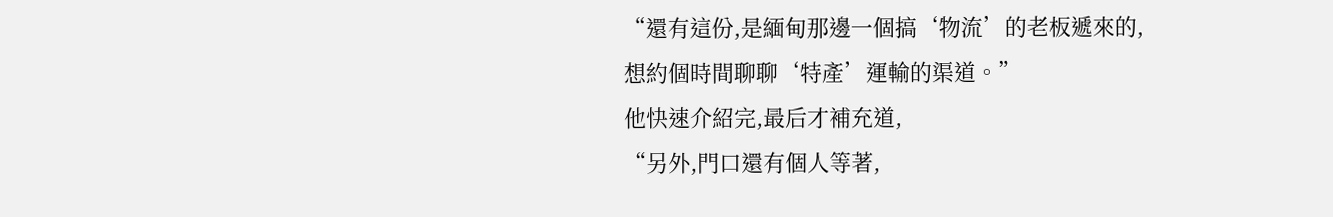“還有這份,是緬甸那邊一個搞‘物流’的老板遞來的,
想約個時間聊聊‘特產’運輸的渠道。”
他快速介紹完,最后才補充道,
“另外,門口還有個人等著,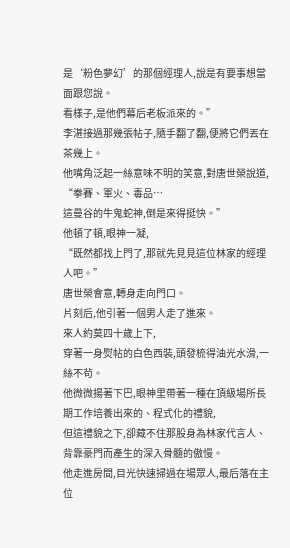是‘粉色夢幻’的那個經理人,說是有要事想當面跟您說。
看樣子,是他們幕后老板派來的。”
李湛接過那幾張帖子,隨手翻了翻,便將它們丟在茶幾上。
他嘴角泛起一絲意味不明的笑意,對唐世榮說道,
“拳賽、軍火、毒品…
這曼谷的牛鬼蛇神,倒是來得挺快。”
他頓了頓,眼神一凝,
“既然都找上門了,那就先見見這位林家的經理人吧。”
唐世榮會意,轉身走向門口。
片刻后,他引著一個男人走了進來。
來人約莫四十歲上下,
穿著一身熨帖的白色西裝,頭發梳得油光水滑,一絲不茍。
他微微揚著下巴,眼神里帶著一種在頂級場所長期工作培養出來的、程式化的禮貌,
但這禮貌之下,卻藏不住那股身為林家代言人、背靠豪門而產生的深入骨髓的傲慢。
他走進房間,目光快速掃過在場眾人,最后落在主位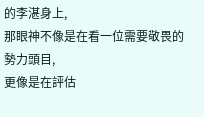的李湛身上,
那眼神不像是在看一位需要敬畏的勢力頭目,
更像是在評估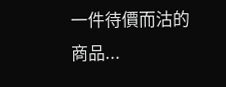一件待價而沽的商品...